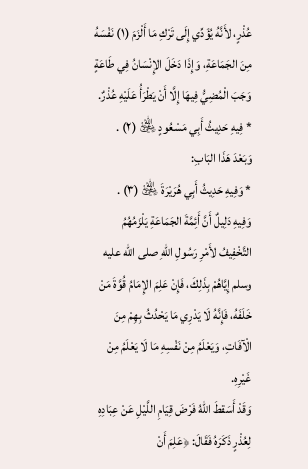عُذْرٍ، لأَنَّهُ يُؤَدِّي إِلَى تَرْكِ مَا أَلْزَمَ (١) نَفْسَهُ مِنَ الجَمَاعَةِ، وَإِذَا دَخَلَ الإِنْسَانُ فِي طَاعَةٍ وَجَبَ الْمُضِيُّ فِيهَا إِلَّا أَنْ يَطْرَأُ عَلَيْهِ عُذْرٌ.
* فِيهِ حَدِيثُ أَبِي مَسْعُودٍ ﵁ (٢) .
وَبَعْدَ هَذَا البَابِ:
* وَفِيهِ حَدِيثُ أَبِي هُرَيْرَةَ ﵁ (٣) .
وَفِيهِ دَلِيلٌ أَنَّ أَئِمَّةَ الجَمَاعَةِ يَلْزَمُهُمُ التَّخْفِيفُ لأَمْرِ رَسُولِ اللهِ صلى الله عليه وسلم إِيَّاهُمْ بِذَلِكَ، فَإِنْ عَلِمَ الإِمَامُ قُوَّةَ مَنْ خَلَفَهُ، فَإِنَّهُ لَا يَدْرِي مَا يَحْدُثُ بِهِمْ مِنَ الْآفَاتِ، وَيَعْلَمُ مِنْ نَفْسِهِ مَا لَا يَعْلَمُ مِنْ غَيْرِهِ.
وَقَدْ أَسَقطَ اللهُ فَرْضَ قِيَامِ اللَّيْلِ عَنْ عِبَادِهِ لِعُذْرٍ ذَكَرَهُ فَقَالَ: ﴿عَلِمَ أَنْ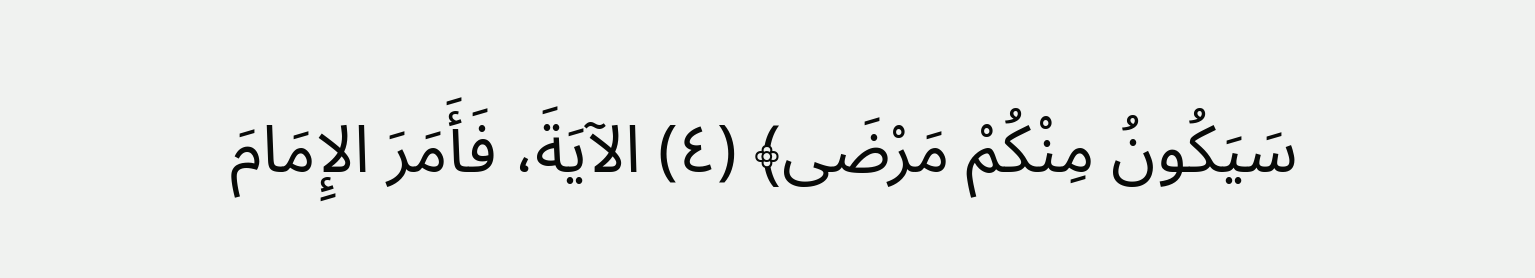سَيَكُونُ مِنْكُمْ مَرْضَى﴾ (٤) الآيَةَ، فَأَمَرَ الإِمَامَ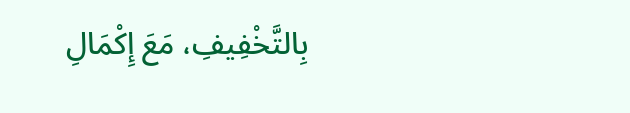بِالتَّخْفِيفِ، مَعَ إِكْمَالِ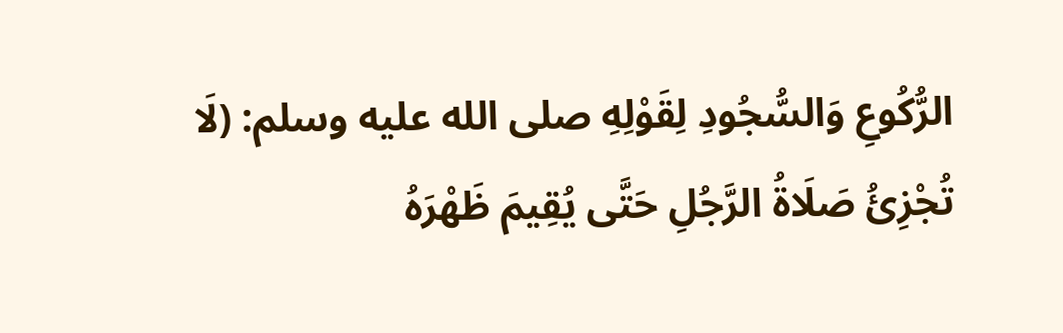الرُّكُوعِ وَالسُّجُودِ لِقَوْلِهِ صلى الله عليه وسلم: (لَا تُجْزِئُ صَلَاةُ الرَّجُلِ حَتَّى يُقِيمَ ظَهْرَهُ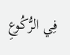فِي الرُّكُوعِ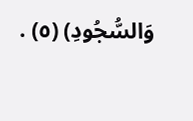وَالسُّجُودِ) (٥) .